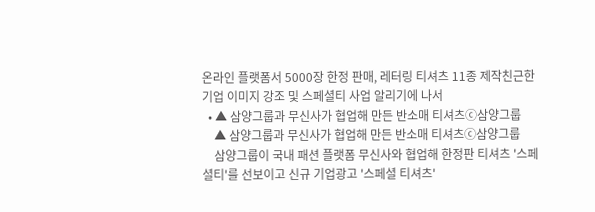온라인 플랫폼서 5000장 한정 판매, 레터링 티셔츠 11종 제작친근한 기업 이미지 강조 및 스페셜티 사업 알리기에 나서
  • ▲ 삼양그룹과 무신사가 협업해 만든 반소매 티셔츠ⓒ삼양그룹
    ▲ 삼양그룹과 무신사가 협업해 만든 반소매 티셔츠ⓒ삼양그룹
    삼양그룹이 국내 패션 플랫폼 무신사와 협업해 한정판 티셔츠 '스페셜티'를 선보이고 신규 기업광고 '스페셜 티셔츠'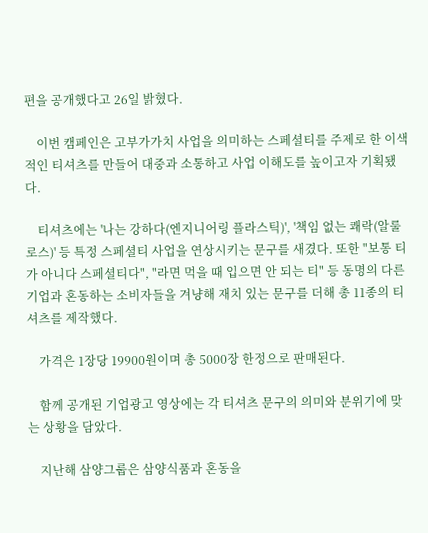편을 공개했다고 26일 밝혔다.

    이번 캠페인은 고부가가치 사업을 의미하는 스페셜티를 주제로 한 이색적인 티셔츠를 만들어 대중과 소통하고 사업 이해도를 높이고자 기획됐다.

    티셔츠에는 '나는 강하다(엔지니어링 플라스틱)', '책임 없는 쾌락(알룰로스)' 등 특정 스페셜티 사업을 연상시키는 문구를 새겼다. 또한 "보통 티가 아니다 스페셜티다", "라면 먹을 때 입으면 안 되는 티" 등 동명의 다른 기업과 혼동하는 소비자들을 겨냥해 재치 있는 문구를 더해 총 11종의 티셔츠를 제작했다.

    가격은 1장당 19900원이며 총 5000장 한정으로 판매된다.

    함께 공개된 기업광고 영상에는 각 티셔츠 문구의 의미와 분위기에 맞는 상황을 담았다.

    지난해 삼양그룹은 삼양식품과 혼동을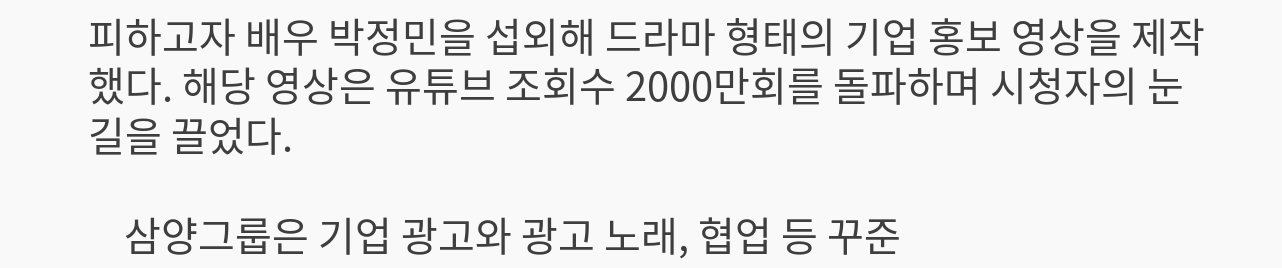피하고자 배우 박정민을 섭외해 드라마 형태의 기업 홍보 영상을 제작했다. 해당 영상은 유튜브 조회수 2000만회를 돌파하며 시청자의 눈길을 끌었다.

    삼양그룹은 기업 광고와 광고 노래, 협업 등 꾸준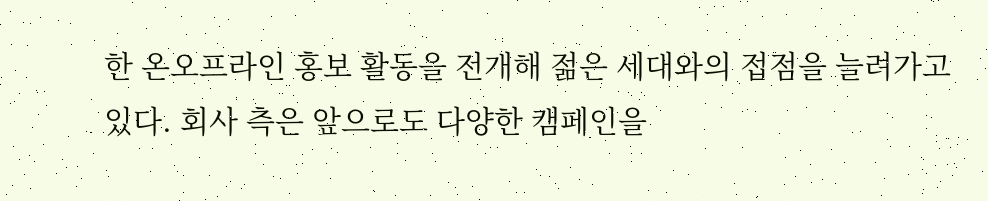한 온오프라인 홍보 활동을 전개해 젊은 세대와의 접점을 늘려가고 있다. 회사 측은 앞으로도 다양한 캠페인을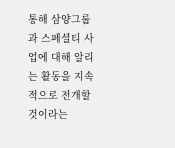통해 삼양그룹과 스페셜티 사업에 대해 알리는 활동을 지속적으로 전개할 것이라는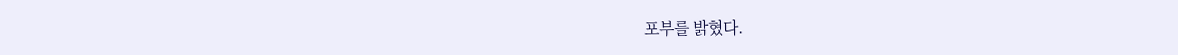포부를 밝혔다.